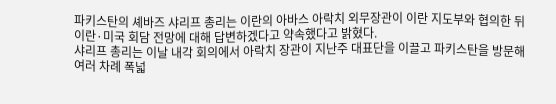파키스탄의 셰바즈 샤리프 총리는 이란의 아바스 아락치 외무장관이 이란 지도부와 협의한 뒤 이란·미국 회담 전망에 대해 답변하겠다고 약속했다고 밝혔다.
샤리프 총리는 이날 내각 회의에서 아락치 장관이 지난주 대표단을 이끌고 파키스탄을 방문해 여러 차례 폭넓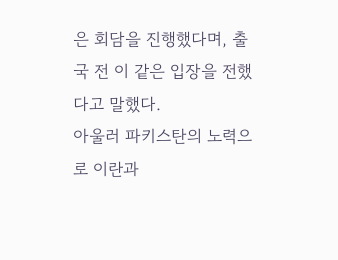은 회담을 진행했다며, 출국 전 이 같은 입장을 전했다고 말했다.
아울러 파키스탄의 노력으로 이란과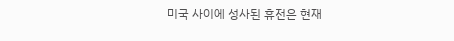미국 사이에 성사된 휴전은 현재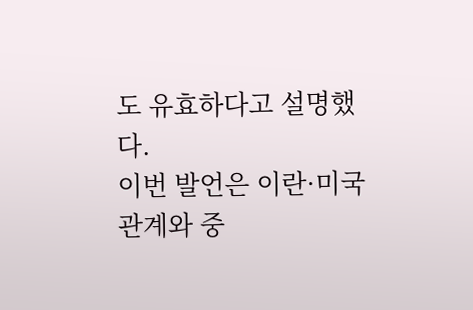도 유효하다고 설명했다.
이번 발언은 이란·미국 관계와 중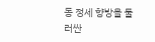동 정세 향방을 둘러싼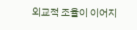외교적 조율이 이어지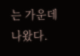는 가운데 나왔다.